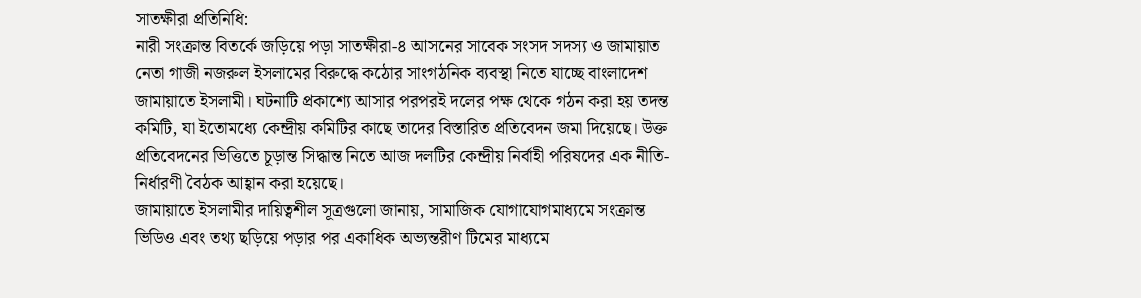সাতক্ষীরা প্রতিনিধি:
নারী সংক্রান্ত বিতর্কে জড়িয়ে পড়া সাতক্ষীরা-৪ আসনের সাবেক সংসদ সদস্য ও জামায়াত নেতা গাজী নজরুল ইসলামের বিরুদ্ধে কঠোর সাংগঠনিক ব্যবস্থা নিতে যাচ্ছে বাংলাদেশ জামায়াতে ইসলামী। ঘটনাটি প্রকাশ্যে আসার পরপরই দলের পক্ষ থেকে গঠন করা হয় তদন্ত কমিটি, যা ইতোমধ্যে কেন্দ্রীয় কমিটির কাছে তাদের বিস্তারিত প্রতিবেদন জমা দিয়েছে। উক্ত প্রতিবেদনের ভিত্তিতে চূড়ান্ত সিদ্ধান্ত নিতে আজ দলটির কেন্দ্রীয় নির্বাহী পরিষদের এক নীতি-নির্ধারণী বৈঠক আহ্বান করা হয়েছে।
জামায়াতে ইসলামীর দায়িত্বশীল সূত্রগুলো জানায়, সামাজিক যোগাযোগমাধ্যমে সংক্রান্ত ভিডিও এবং তথ্য ছড়িয়ে পড়ার পর একাধিক অভ্যন্তরীণ টিমের মাধ্যমে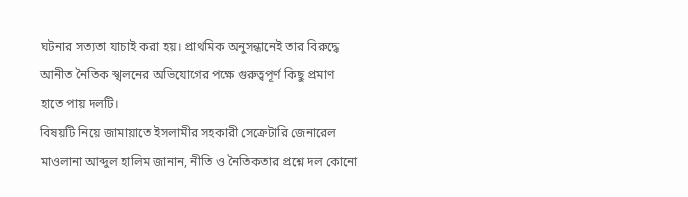ঘটনার সত্যতা যাচাই করা হয়। প্রাথমিক অনুসন্ধানেই তার বিরুদ্ধে আনীত নৈতিক স্খলনের অভিযোগের পক্ষে গুরুত্বপূর্ণ কিছু প্রমাণ হাতে পায় দলটি।
বিষয়টি নিয়ে জামায়াতে ইসলামীর সহকারী সেক্রেটারি জেনারেল মাওলানা আব্দুল হালিম জানান, নীতি ও নৈতিকতার প্রশ্নে দল কোনো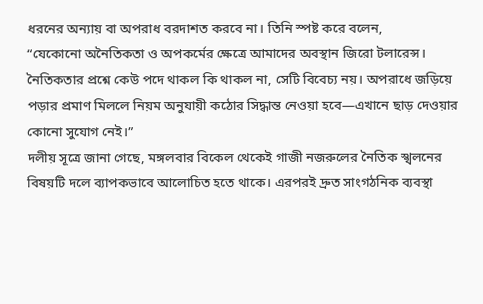ধরনের অন্যায় বা অপরাধ বরদাশত করবে না। তিনি স্পষ্ট করে বলেন,
“যেকোনো অনৈতিকতা ও অপকর্মের ক্ষেত্রে আমাদের অবস্থান জিরো টলারেন্স। নৈতিকতার প্রশ্নে কেউ পদে থাকল কি থাকল না, সেটি বিবেচ্য নয়। অপরাধে জড়িয়ে পড়ার প্রমাণ মিললে নিয়ম অনুযায়ী কঠোর সিদ্ধান্ত নেওয়া হবে—এখানে ছাড় দেওয়ার কোনো সুযোগ নেই।”
দলীয় সূত্রে জানা গেছে, মঙ্গলবার বিকেল থেকেই গাজী নজরুলের নৈতিক স্খলনের বিষয়টি দলে ব্যাপকভাবে আলোচিত হতে থাকে। এরপরই দ্রুত সাংগঠনিক ব্যবস্থা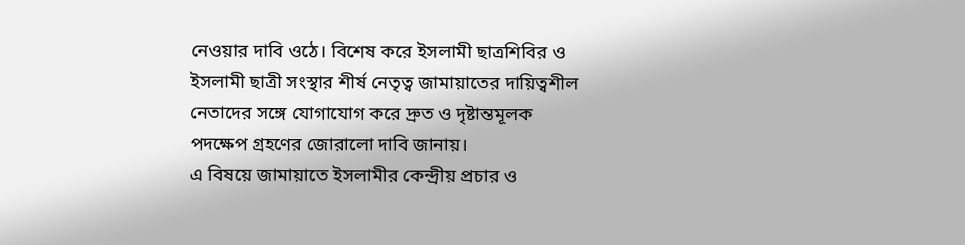নেওয়ার দাবি ওঠে। বিশেষ করে ইসলামী ছাত্রশিবির ও ইসলামী ছাত্রী সংস্থার শীর্ষ নেতৃত্ব জামায়াতের দায়িত্বশীল নেতাদের সঙ্গে যোগাযোগ করে দ্রুত ও দৃষ্টান্তমূলক পদক্ষেপ গ্রহণের জোরালো দাবি জানায়।
এ বিষয়ে জামায়াতে ইসলামীর কেন্দ্রীয় প্রচার ও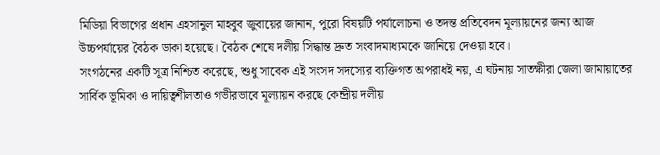মিডিয়া বিভাগের প্রধান এহসানুল মাহবুব জুবায়ের জানান, পুরো বিষয়টি পর্যালোচনা ও তদন্ত প্রতিবেদন মূল্যায়নের জন্য আজ উচ্চপর্যায়ের বৈঠক ডাকা হয়েছে। বৈঠক শেষে দলীয় সিদ্ধান্ত দ্রুত সংবাদমাধ্যমকে জানিয়ে দেওয়া হবে।
সংগঠনের একটি সূত্র নিশ্চিত করেছে, শুধু সাবেক এই সংসদ সদস্যের ব্যক্তিগত অপরাধই নয়, এ ঘটনায় সাতক্ষীরা জেলা জামায়াতের সার্বিক ভূমিকা ও দায়িত্বশীলতাও গভীরভাবে মূল্যায়ন করছে কেন্দ্রীয় দলীয়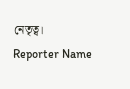নেতৃত্ব।
Reporter Name